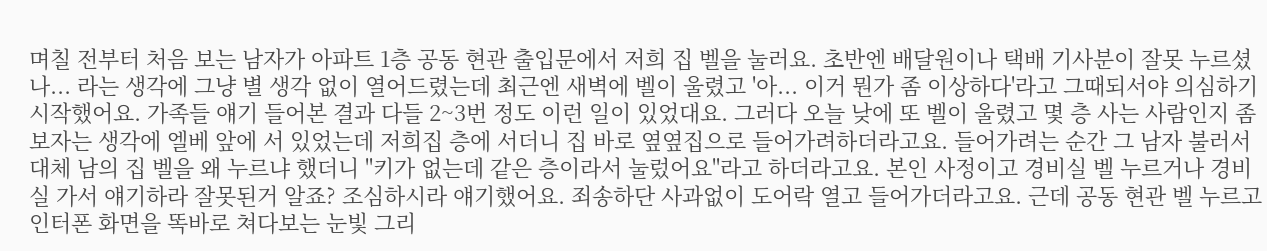며칠 전부터 처음 보는 남자가 아파트 1층 공동 현관 출입문에서 저희 집 벨을 눌러요. 초반엔 배달원이나 택배 기사분이 잘못 누르셨나... 라는 생각에 그냥 별 생각 없이 열어드렸는데 최근엔 새벽에 벨이 울렸고 '아... 이거 뭔가 좀 이상하다'라고 그때되서야 의심하기 시작했어요. 가족들 얘기 들어본 결과 다들 2~3번 정도 이런 일이 있었대요. 그러다 오늘 낮에 또 벨이 울렸고 몇 층 사는 사람인지 좀 보자는 생각에 엘베 앞에 서 있었는데 저희집 층에 서더니 집 바로 옆옆집으로 들어가려하더라고요. 들어가려는 순간 그 남자 불러서 대체 남의 집 벨을 왜 누르냐 했더니 "키가 없는데 같은 층이라서 눌렀어요"라고 하더라고요. 본인 사정이고 경비실 벨 누르거나 경비실 가서 얘기하라 잘못된거 알죠? 조심하시라 얘기했어요. 죄송하단 사과없이 도어락 열고 들어가더라고요. 근데 공동 현관 벨 누르고 인터폰 화면을 똑바로 쳐다보는 눈빛 그리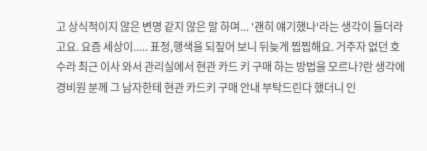고 상식적이지 않은 변명 같지 않은 말 하며... '괜히 얘기했나'라는 생각이 들더라고요. 요즘 세상이..... 표정,행색을 되짚어 보니 뒤늦게 찝찝해요. 거주자 없던 호수라 최근 이사 와서 관리실에서 현관 카드 키 구매 하는 방법을 모르나?란 생각에 경비원 분께 그 남자한테 현관 카드키 구매 안내 부탁드린다 했더니 인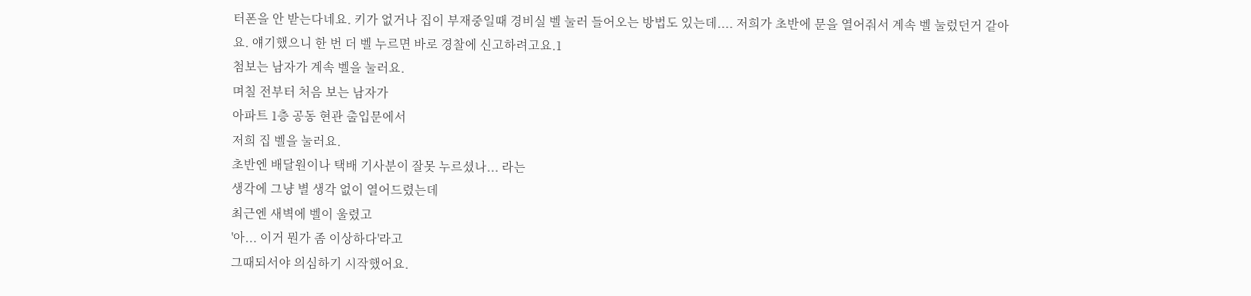터폰을 안 받는다네요. 키가 없거나 집이 부재중일때 경비실 벨 눌러 들어오는 방법도 있는데.... 저희가 초반에 문을 열어줘서 계속 벨 눌렀던거 같아요. 얘기했으니 한 번 더 벨 누르면 바로 경찰에 신고하려고요.1
첨보는 남자가 계속 벨을 눌러요.
며칠 전부터 처음 보는 남자가
아파트 1층 공동 현관 출입문에서
저희 집 벨을 눌러요.
초반엔 배달원이나 택배 기사분이 잘못 누르셨나... 라는
생각에 그냥 별 생각 없이 열어드렸는데
최근엔 새벽에 벨이 울렸고
'아... 이거 뭔가 좀 이상하다'라고
그때되서야 의심하기 시작했어요.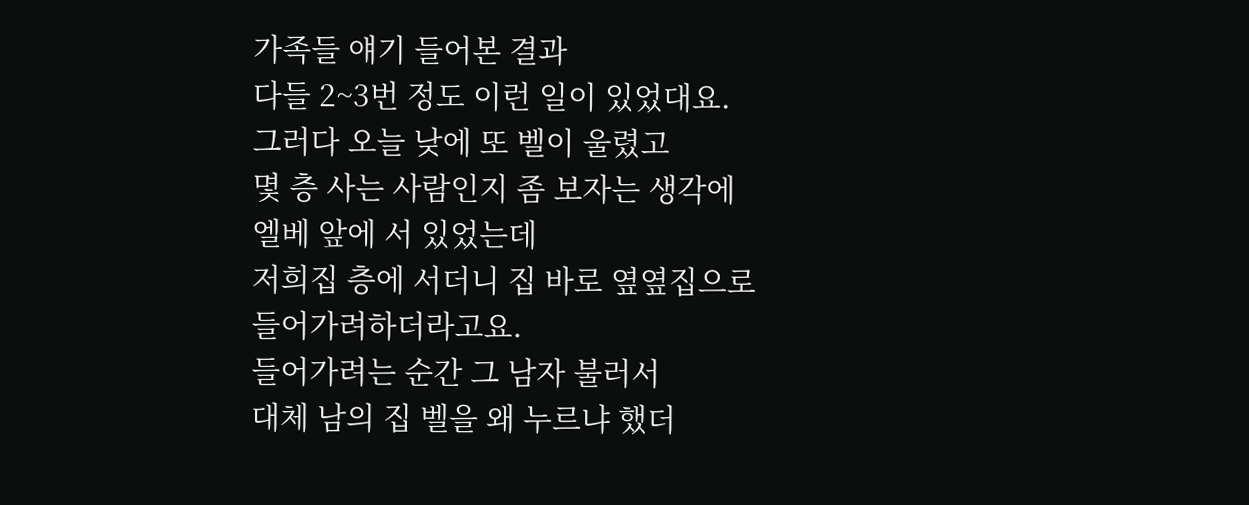가족들 얘기 들어본 결과
다들 2~3번 정도 이런 일이 있었대요.
그러다 오늘 낮에 또 벨이 울렸고
몇 층 사는 사람인지 좀 보자는 생각에
엘베 앞에 서 있었는데
저희집 층에 서더니 집 바로 옆옆집으로
들어가려하더라고요.
들어가려는 순간 그 남자 불러서
대체 남의 집 벨을 왜 누르냐 했더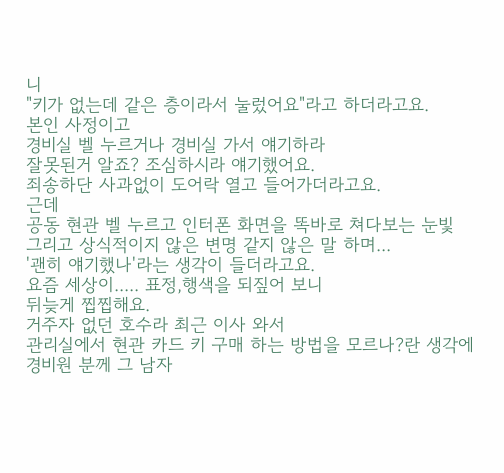니
"키가 없는데 같은 층이라서 눌렀어요"라고 하더라고요.
본인 사정이고
경비실 벨 누르거나 경비실 가서 얘기하라
잘못된거 알죠? 조심하시라 얘기했어요.
죄송하단 사과없이 도어락 열고 들어가더라고요.
근데
공동 현관 벨 누르고 인터폰 화면을 똑바로 쳐다보는 눈빛
그리고 상식적이지 않은 변명 같지 않은 말 하며...
'괜히 얘기했나'라는 생각이 들더라고요.
요즘 세상이..... 표정,행색을 되짚어 보니
뒤늦게 찝찝해요.
거주자 없던 호수라 최근 이사 와서
관리실에서 현관 카드 키 구매 하는 방법을 모르나?란 생각에
경비원 분께 그 남자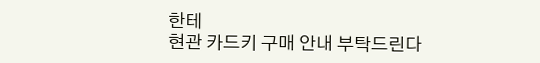한테
현관 카드키 구매 안내 부탁드린다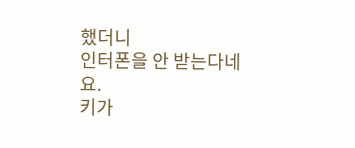했더니
인터폰을 안 받는다네요.
키가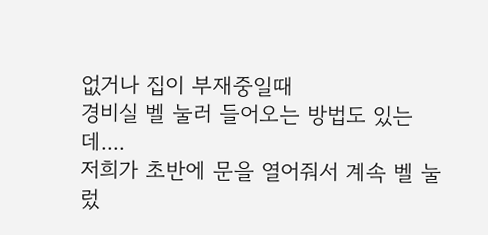없거나 집이 부재중일때
경비실 벨 눌러 들어오는 방법도 있는데....
저희가 초반에 문을 열어줘서 계속 벨 눌렀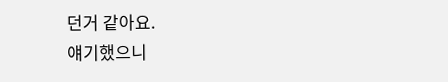던거 같아요.
얘기했으니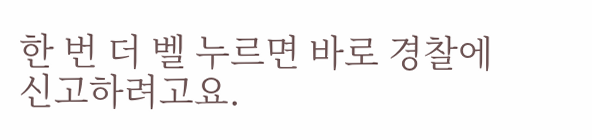한 번 더 벨 누르면 바로 경찰에 신고하려고요.